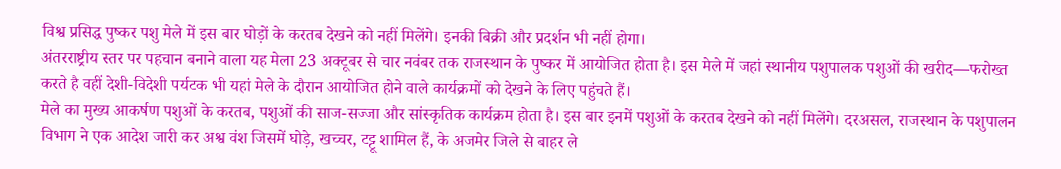विश्व प्रसिद्ध पुष्कर पशु मेले में इस बार घोड़ों के करतब देखने को नहीं मिलेंगे। इनकी बिक्री और प्रदर्शन भी नहीं होगा।
अंतरराष्ट्रीय स्तर पर पहचान बनाने वाला यह मेला 23 अक्टूबर से चार नवंबर तक राजस्थान के पुष्कर में आयोजित होता है। इस मेले में जहां स्थानीय पशुपालक पशुओं की खरीद—फरोख्त करते है वहीं देशी-विदेशी पर्यटक भी यहां मेले के दौरान आयोजित होने वाले कार्यक्रमों को देखने के लिए पहुंचते हैं।
मेले का मुख्य आकर्षण पशुओं के करतब, पशुओं की साज-सज्जा और सांस्कृतिक कार्यक्रम होता है। इस बार इनमें पशुओं के करतब देखने को नहीं मिलेंगे। दरअसल, राजस्थान के पशुपालन विभाग ने एक आदेश जारी कर अश्व वंश जिसमें घोड़े, खच्चर, टट्टू शामिल हैं, के अजमेर जिले से बाहर ले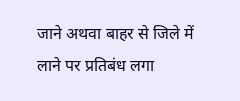जाने अथवा बाहर से जिले में लाने पर प्रतिबंध लगा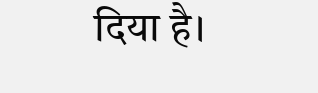दिया है।